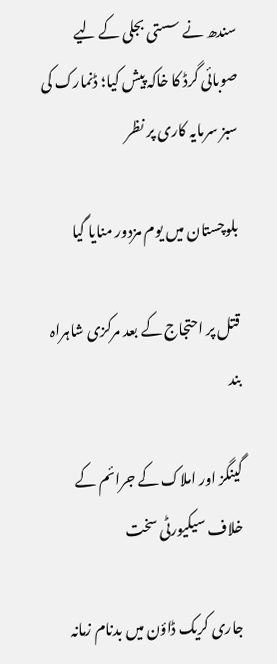سندھ نے سستی بجلی کے لیے صوبائی گرڈ کا خاکہ پیش کیا؛ ڈنمارک کی سبز سرمایہ کاری پر نظر

بلوچستان میں یوم مزدور منایا گیا

قتل پر احتجاج کے بعد مرکزی شاہراہ بند

گینگز اور املاک کے جرائم کے خلاف سیکیورٹی سخت

جاری کریک ڈاؤن میں بدنام زمانہ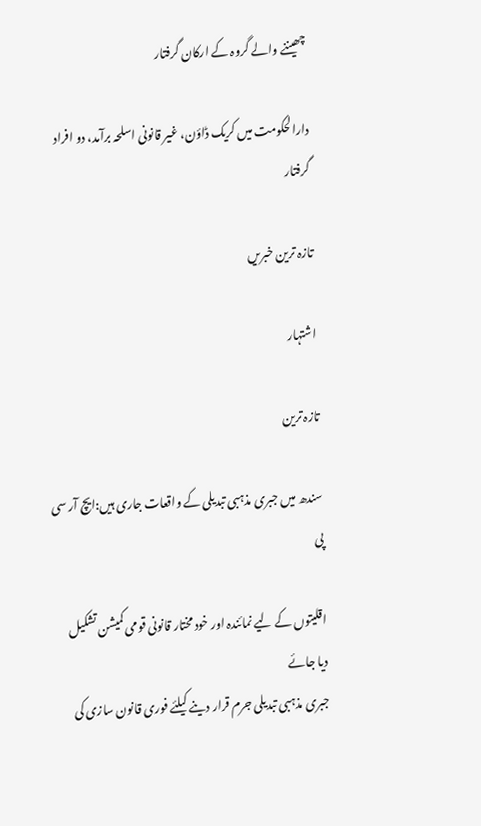چھیننے والے گروہ کے ارکان گرفتار

دارالحکومت میں کریک ڈاؤن، غیر قانونی اسلحہ برآمد، دو افراد گرفتار

تازہ ترین خبریں

اشتہار

تازہ ترین

سندھ میں جبری مذہبی تبدیلی کے واقعات جاری ہیں:ایچ آر سی پی

اقلیتوں کے لیے نمائندہ اور خود مختار قانونی قومی کمیشن تشکیل دیا جائے
جبری مذہبی تبدیلی جرم قرار دینے کیلئے فوری قانون سازی کی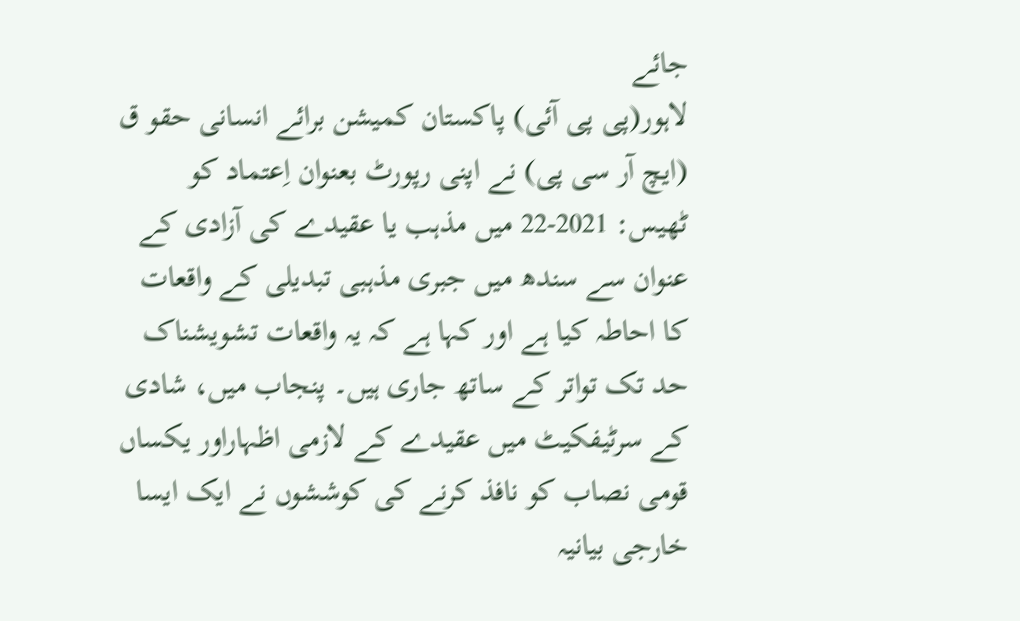جائے
لاہور(پی پی آئی) پاکستان کمیشن برائے انسانی حقو ق (ایچ آر سی پی) نے اپنی رپورٹ بعنوان اِعتماد کو ٹھیس: 2021-22 میں مذہب یا عقیدے کی آزادی کے عنوان سے سندھ میں جبری مذہبی تبدیلی کے واقعات کا احاطہ کیا ہے اور کہا ہے کہ یہ واقعات تشویشناک حد تک تواتر کے ساتھ جاری ہیں۔ پنجاب میں، شادی کے سرٹیفکیٹ میں عقیدے کے لازمی اظہاراور یکساں قومی نصاب کو نافذ کرنے کی کوششوں نے ایک ایسا خارجی بیانیہ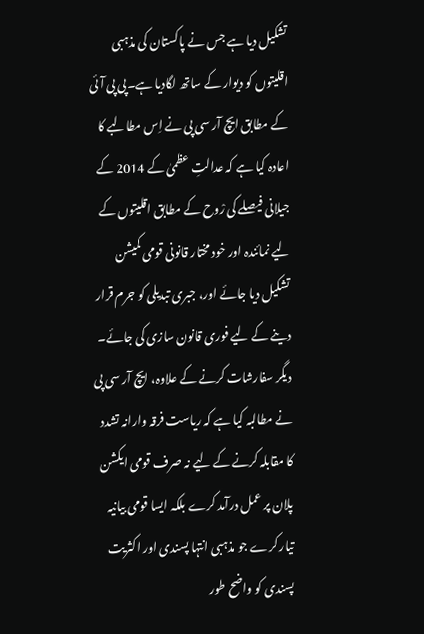تشکیل دیا ہے جس نے پاکستان کی مذہبی اقلیتوں کو دیوار کے ساتھ لگادیا ہے۔پی پی آئی کے مطابق ایچ آر سی پی نے اِس مطالبے کا اعادہ کیا ہے کہ عدالتِ عظمیٰ کے 2014 کے جیلانی فیصلے کی رْوح کے مطابق اقلیتوں کے لیے نمائندہ اور خود مختار قانونی قومی کمیشن تشکیل دیا جائے اور، جبری تبدیلی کو جرم قرار دینے کے لیے فوری قانون سازی کی جائے۔ دیگر سفارشات کرنے کے علاوہ، ایچ آر سی پی نے مطالبہ کیا ہے کہ ریاست فرقہ وارانہ تشدد کا مقابلہ کرنے کے لیے نہ صرف قومی ایکشن پلان پر عمل درآمد کرے بلکہ ایسا قومی بیانیہ تیار کرے جو مذہبی انتہا پسندی اور اکثریت پسندی کو واضح طور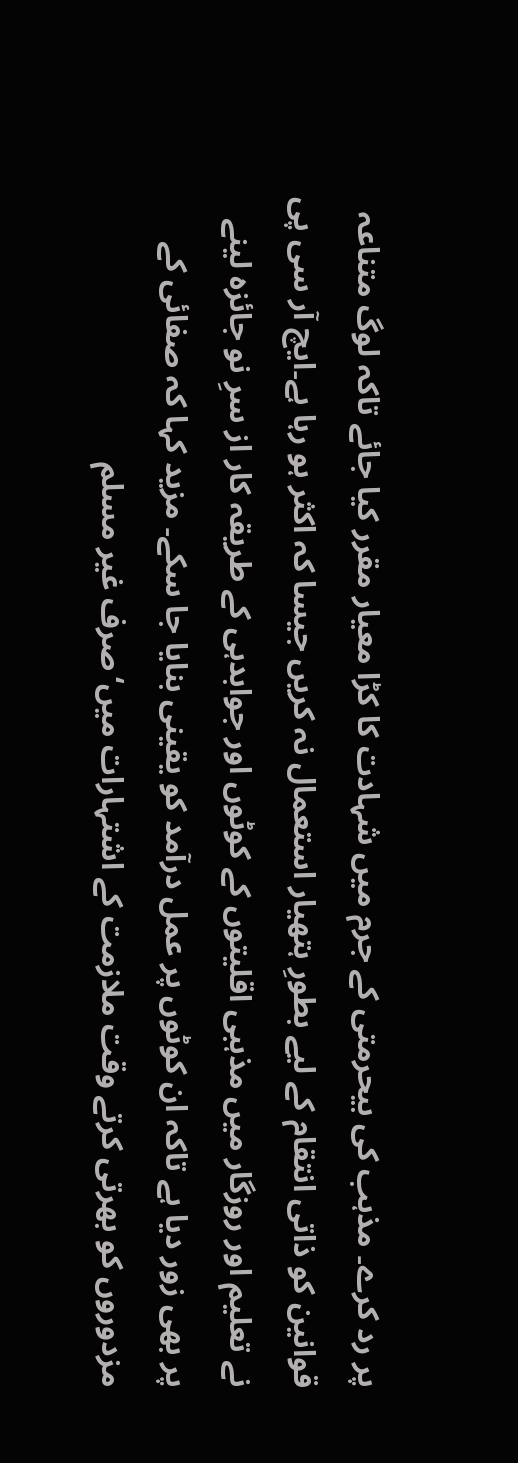پر رد کرے۔ مذہب کی بیحرمتی کے جرم میں شہادت کا کڑا معیار مقرر کیا جائے تاکہ لوگ متناعہ قوانین کو ذاتی انتقام کے لیے بطورِ ہتھیار استعمال نہ کریں جیسا کہ اکثر ہو رہا ہے۔ایچ آر سی پی نے تعلیم اور روزگار میں مذہبی اقلیتوں کے کوٹوں اور جوابدہی کے طریقہ کار از سرِ نو جائزہ لینے پر بھی زور دیا ہے تاکہ ان کوٹوں پر عمل درآمد کو یقینی بنایا جا سکے۔ مزید کہا کہ صفائی کے مزدوروں کو بھرتی کرتے وقت ملازمت کے اشتہارات میں‘صرف غیر مسلم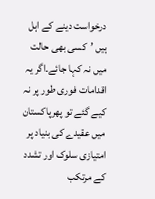درخواست دینے کے اہل ہیں ’کسی بھی حالت میں نہ کہا جائے۔اگر یہ اقدامات فوری طور پر نہ کیے گئے تو پھرپاکستان میں عقیدے کی بنیاد پر امتیازی سلوک اور تشدد کے مرتکب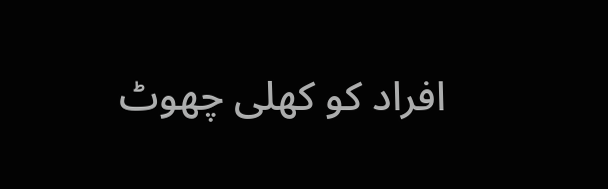افراد کو کھلی چھوٹ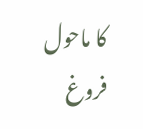کا ماحول فروغ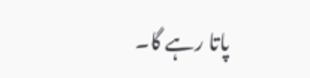پاتا رہے گا۔